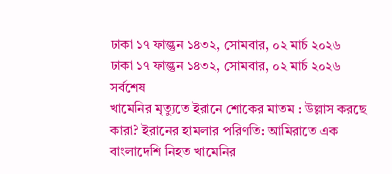ঢাকা ১৭ ফাল্গুন ১৪৩২, সোমবার, ০২ মার্চ ২০২৬
ঢাকা ১৭ ফাল্গুন ১৪৩২, সোমবার, ০২ মার্চ ২০২৬
সর্বশেষ
খামেনির মৃত্যুতে ইরানে শোকের মাতম : উল্লাস করছে কারা? ইরানের হামলার পরিণতি: আমিরাতে এক বাংলাদেশি নিহত খামেনির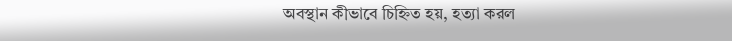অবস্থান কীভাবে চিহ্নিত হয়, হত্যা করল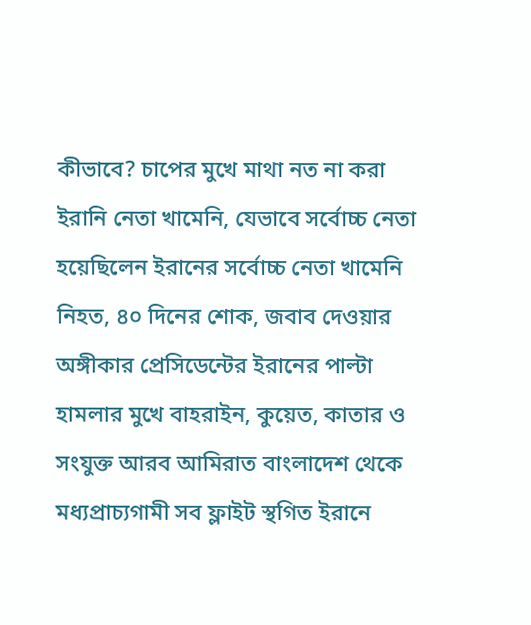কীভাবে? চাপের মুখে মাথা নত না করা ইরানি নেতা খামেনি, যেভাবে সর্বোচ্চ নেতা হয়েছিলেন ইরানের সর্বোচ্চ নেতা খামেনি নিহত, ৪০ দিনের শোক, জবাব দেওয়ার অঙ্গীকার প্রেসিডেন্টের ইরানের পাল্টা হামলার মুখে বাহরাইন, কুয়েত, কাতার ও সংযুক্ত আরব আমিরাত বাংলাদেশ থেকে মধ্যপ্রাচ্যগামী সব ফ্লাইট স্থগিত ইরানে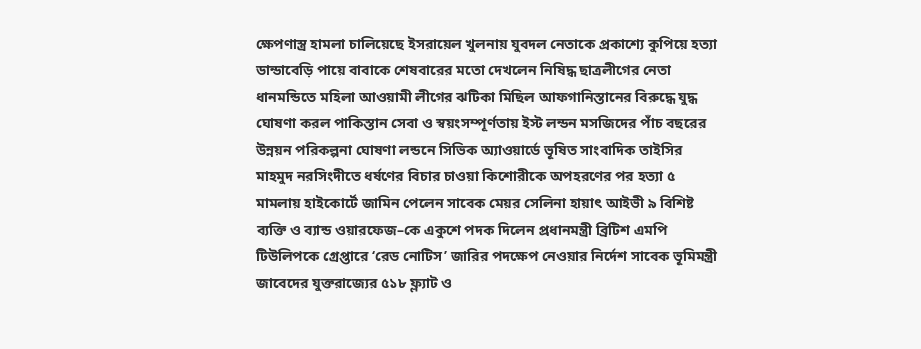ক্ষেপণাস্ত্র হামলা চালিয়েছে ইসরায়েল খুলনায় যুবদল নেতাকে প্রকাশ্যে কুপিয়ে হত্যা ডান্ডাবেড়ি পায়ে বাবাকে শেষবারের মতো দেখলেন নিষিদ্ধ ছাত্রলীগের নেতা ধানমন্ডিতে মহিলা আওয়ামী লীগের ঝটিকা মিছিল আফগানিস্তানের বিরুদ্ধে যুদ্ধ ঘোষণা করল পাকিস্তান সেবা ও স্বয়ংসম্পূর্ণতায় ইস্ট লন্ডন মসজিদের পাঁচ বছরের উন্নয়ন পরিকল্পনা ঘোষণা লন্ডনে সিভিক অ্যাওয়ার্ডে ভূষিত সাংবাদিক তাইসির মাহমুদ নরসিংদীতে ধর্ষণের বিচার চাওয়া কিশোরীকে অপহরণের পর হত্যা ৫ মামলায় হাইকোর্টে জামিন পেলেন সাবেক মেয়র সেলিনা হায়াৎ আইভী ৯ বিশিষ্ট ব্যক্তি ও ব্যান্ড ওয়ারফেজ–কে একুশে পদক দিলেন প্রধানমন্ত্রী ব্রিটিশ এমপি টিউলিপকে গ্রেপ্তারে ‘রেড নোটিস’ জারির পদক্ষেপ নেওয়ার নির্দেশ সাবেক ভূমিমন্ত্রী জাবেদের যুক্তরাজ্যের ৫১৮ ফ্ল্যাট ও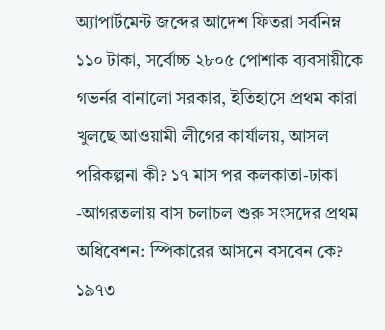অ্যাপার্টমেন্ট জব্দের আদেশ ফিতরা সর্বনিম্ন ১১০ টাকা, সর্বোচ্চ ২৮০৫ পোশাক ব্যবসায়ীকে গভর্নর বানালো সরকার, ইতিহাসে প্রথম কারা খুলছে আওয়ামী লীগের কার্যালয়, আসল পরিকল্পনা কী? ১৭ মাস পর কলকাতা-ঢাকা -আগরতলায় বাস চলাচল শুরু সংসদের প্রথম অধিবেশন: স্পিকারের আসনে বসবেন কে? ১৯৭৩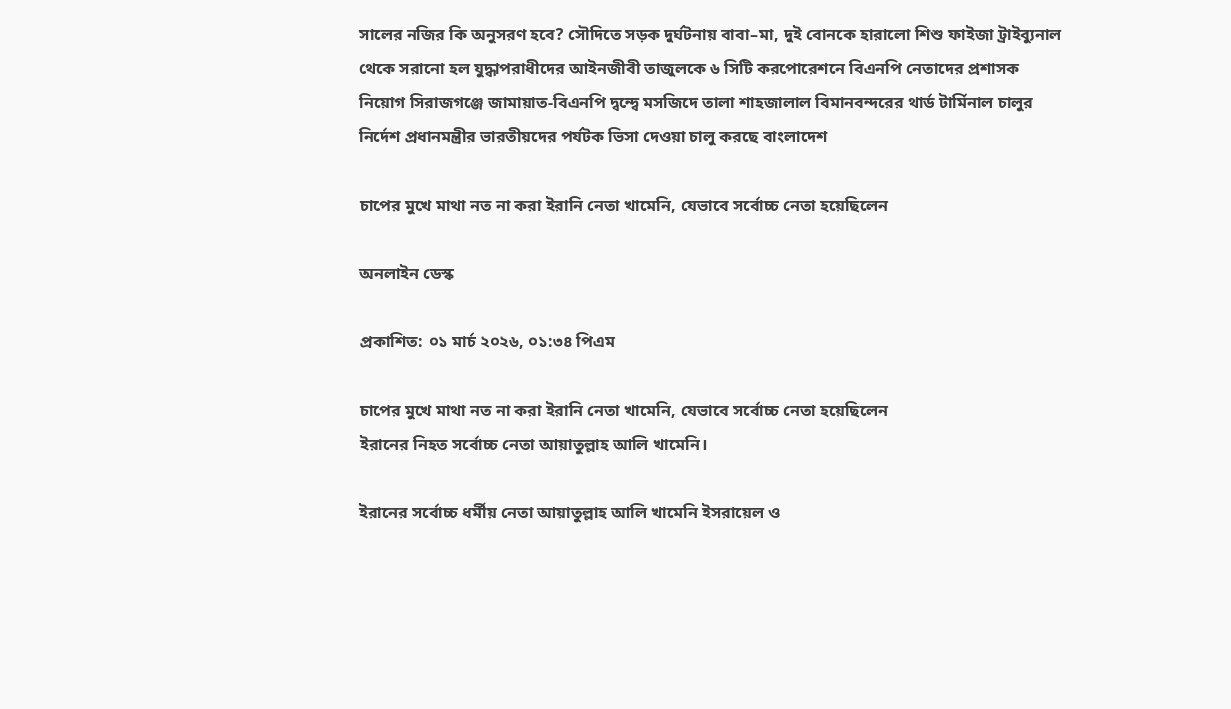সালের নজির কি অনুসরণ হবে? সৌদিতে সড়ক দুর্ঘটনায় বাবা–মা, দুই বোনকে হারালো শিশু ফাইজা ট্রাইব্যুনাল থেকে সরানো হল যুদ্ধাপরাধীদের আইনজীবী তাজুলকে ৬ সিটি করপোরেশনে বিএনপি নেতাদের প্রশাসক নিয়োগ সিরাজগঞ্জে জামায়াত-বিএনপি দ্বন্দ্বে মসজিদে তালা শাহজালাল বিমানবন্দরের থার্ড টার্মিনাল চালুর নির্দেশ প্রধানমন্ত্রীর ভারতীয়দের পর্যটক ভিসা দেওয়া চালু করছে বাংলাদেশ

চাপের মুখে মাথা নত না করা ইরানি নেতা খামেনি, যেভাবে সর্বোচ্চ নেতা হয়েছিলেন

অনলাইন ডেস্ক

প্রকাশিত: ০১ মার্চ ২০২৬, ০১:৩৪ পিএম

চাপের মুখে মাথা নত না করা ইরানি নেতা খামেনি, যেভাবে সর্বোচ্চ নেতা হয়েছিলেন
ইরানের নিহত সর্বোচ্চ নেতা আয়াতুল্লাহ আলি খামেনি।

ইরানের সর্বোচ্চ ধর্মীয় নেতা আয়াতুল্লাহ আলি খামেনি ইসরায়েল ও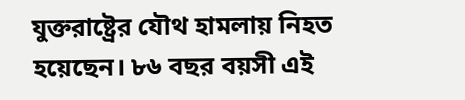যুক্তরাষ্ট্রের যৌথ হামলায় নিহত হয়েছেন। ৮৬ বছর বয়সী এই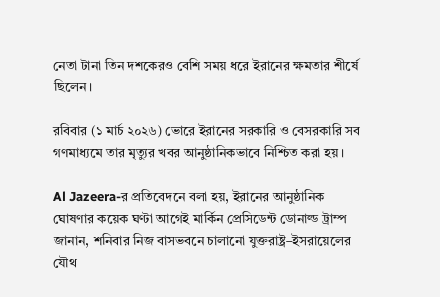নেতা টানা তিন দশকেরও বেশি সময় ধরে ইরানের ক্ষমতার শীর্ষে ছিলেন।

রবিবার (১ মার্চ ২০২৬) ভোরে ইরানের সরকারি ও বেসরকারি সব গণমাধ্যমে তার মৃত্যুর খবর আনুষ্ঠানিকভাবে নিশ্চিত করা হয়।

Al Jazeera-র প্রতিবেদনে বলা হয়, ইরানের আনুষ্ঠানিক ঘোষণার কয়েক ঘণ্টা আগেই মার্কিন প্রেসিডেন্ট ডোনাল্ড ট্রাম্প জানান, শনিবার নিজ বাসভবনে চালানো যুক্তরাষ্ট্র–ইসরায়েলের যৌথ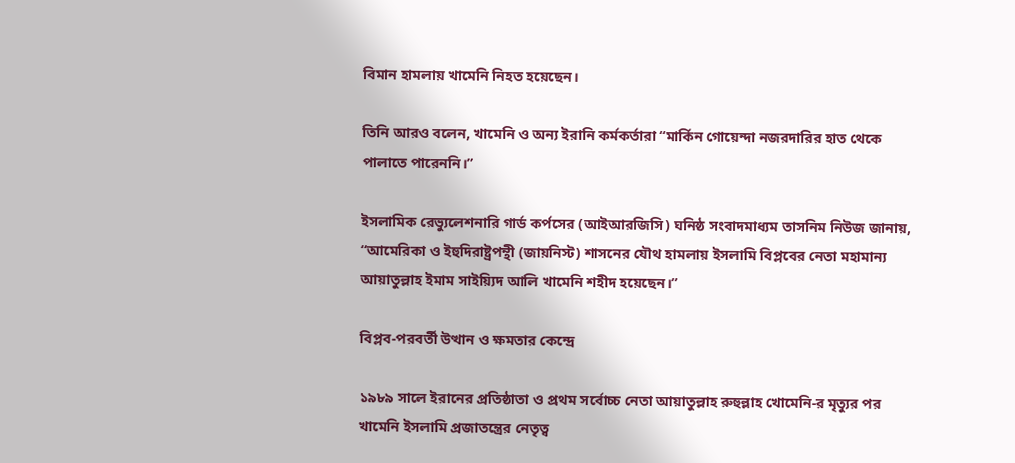বিমান হামলায় খামেনি নিহত হয়েছেন।

তিনি আরও বলেন, খামেনি ও অন্য ইরানি কর্মকর্তারা “মার্কিন গোয়েন্দা নজরদারির হাত থেকে পালাতে পারেননি।”

ইসলামিক রেভ্যুলেশনারি গার্ড কর্পসের (আইআরজিসি) ঘনিষ্ঠ সংবাদমাধ্যম তাসনিম নিউজ জানায়, “আমেরিকা ও ইহুদিরাষ্ট্রপন্থী (জায়নিস্ট) শাসনের যৌথ হামলায় ইসলামি বিপ্লবের নেতা মহামান্য আয়াতুল্লাহ ইমাম সাইয়্যিদ আলি খামেনি শহীদ হয়েছেন।”

বিপ্লব-পরবর্তী উত্থান ও ক্ষমতার কেন্দ্রে

১৯৮৯ সালে ইরানের প্রতিষ্ঠাতা ও প্রথম সর্বোচ্চ নেতা আয়াতুল্লাহ রুহুল্লাহ খোমেনি-র মৃত্যুর পর খামেনি ইসলামি প্রজাতন্ত্রের নেতৃত্ব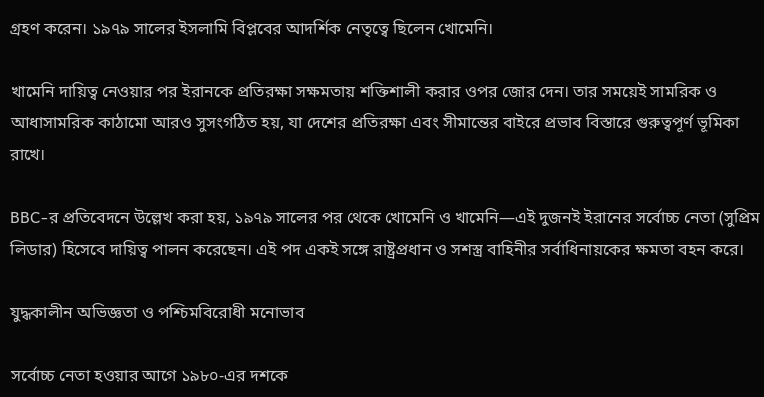গ্রহণ করেন। ১৯৭৯ সালের ইসলামি বিপ্লবের আদর্শিক নেতৃত্বে ছিলেন খোমেনি।

খামেনি দায়িত্ব নেওয়ার পর ইরানকে প্রতিরক্ষা সক্ষমতায় শক্তিশালী করার ওপর জোর দেন। তার সময়েই সামরিক ও আধাসামরিক কাঠামো আরও সুসংগঠিত হয়, যা দেশের প্রতিরক্ষা এবং সীমান্তের বাইরে প্রভাব বিস্তারে গুরুত্বপূর্ণ ভূমিকা রাখে।

BBC-র প্রতিবেদনে উল্লেখ করা হয়, ১৯৭৯ সালের পর থেকে খোমেনি ও খামেনি—এই দুজনই ইরানের সর্বোচ্চ নেতা (সুপ্রিম লিডার) হিসেবে দায়িত্ব পালন করেছেন। এই পদ একই সঙ্গে রাষ্ট্রপ্রধান ও সশস্ত্র বাহিনীর সর্বাধিনায়কের ক্ষমতা বহন করে।

যুদ্ধকালীন অভিজ্ঞতা ও পশ্চিমবিরোধী মনোভাব

সর্বোচ্চ নেতা হওয়ার আগে ১৯৮০-এর দশকে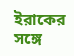ইরাকের সঙ্গে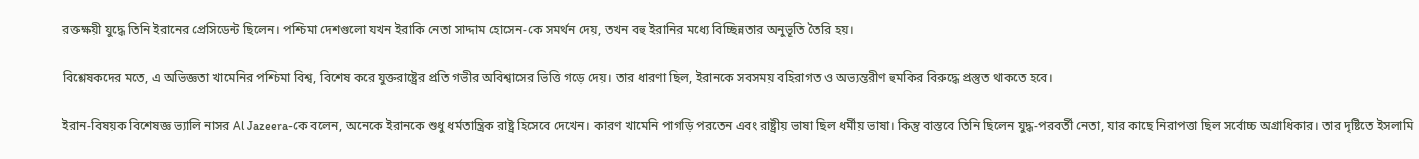রক্তক্ষয়ী যুদ্ধে তিনি ইরানের প্রেসিডেন্ট ছিলেন। পশ্চিমা দেশগুলো যখন ইরাকি নেতা সাদ্দাম হোসেন-কে সমর্থন দেয়, তখন বহু ইরানির মধ্যে বিচ্ছিন্নতার অনুভূতি তৈরি হয়।

বিশ্লেষকদের মতে, এ অভিজ্ঞতা খামেনির পশ্চিমা বিশ্ব, বিশেষ করে যুক্তরাষ্ট্রের প্রতি গভীর অবিশ্বাসের ভিত্তি গড়ে দেয়। তার ধারণা ছিল, ইরানকে সবসময় বহিরাগত ও অভ্যন্তরীণ হুমকির বিরুদ্ধে প্রস্তুত থাকতে হবে।

ইরান-বিষয়ক বিশেষজ্ঞ ভ্যালি নাসর Al Jazeera-কে বলেন, অনেকে ইরানকে শুধু ধর্মতান্ত্রিক রাষ্ট্র হিসেবে দেখেন। কারণ খামেনি পাগড়ি পরতেন এবং রাষ্ট্রীয় ভাষা ছিল ধর্মীয় ভাষা। কিন্তু বাস্তবে তিনি ছিলেন যুদ্ধ-পরবর্তী নেতা, যার কাছে নিরাপত্তা ছিল সর্বোচ্চ অগ্রাধিকার। তার দৃষ্টিতে ইসলামি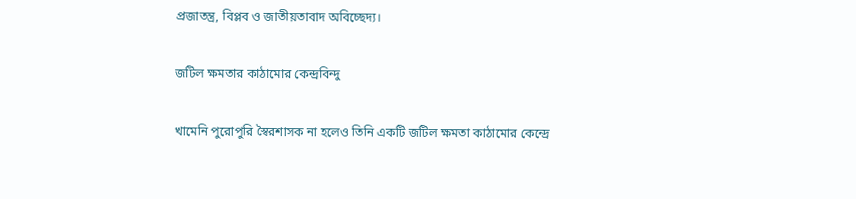প্রজাতন্ত্র, বিপ্লব ও জাতীয়তাবাদ অবিচ্ছেদ্য।

জটিল ক্ষমতার কাঠামোর কেন্দ্রবিন্দু

খামেনি পুরোপুরি স্বৈরশাসক না হলেও তিনি একটি জটিল ক্ষমতা কাঠামোর কেন্দ্রে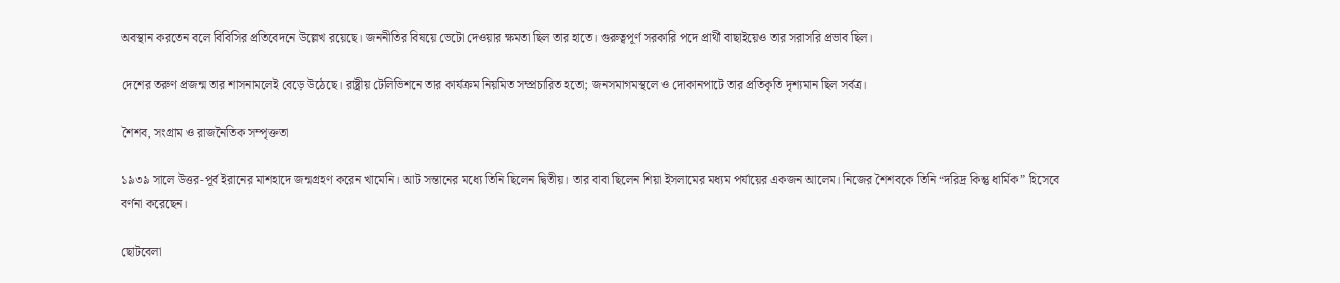অবস্থান করতেন বলে বিবিসির প্রতিবেদনে উল্লেখ রয়েছে। জননীতির বিষয়ে ভেটো দেওয়ার ক্ষমতা ছিল তার হাতে। গুরুত্বপূর্ণ সরকারি পদে প্রার্থী বাছাইয়েও তার সরাসরি প্রভাব ছিল।

দেশের তরুণ প্রজন্ম তার শাসনামলেই বেড়ে উঠেছে। রাষ্ট্রীয় টেলিভিশনে তার কার্যক্রম নিয়মিত সম্প্রচারিত হতো; জনসমাগমস্থলে ও দোকানপাটে তার প্রতিকৃতি দৃশ্যমান ছিল সর্বত্র।

শৈশব, সংগ্রাম ও রাজনৈতিক সম্পৃক্ততা

১৯৩৯ সালে উত্তর-পূর্ব ইরানের মাশহাদে জন্মগ্রহণ করেন খামেনি। আট সন্তানের মধ্যে তিনি ছিলেন দ্বিতীয়। তার বাবা ছিলেন শিয়া ইসলামের মধ্যম পর্যায়ের একজন আলেম। নিজের শৈশবকে তিনি “দরিদ্র কিন্তু ধার্মিক” হিসেবে বর্ণনা করেছেন।

ছোটবেলা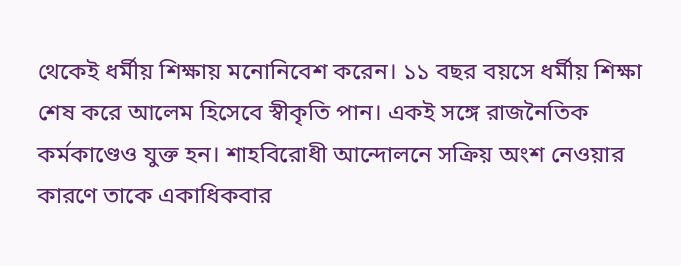থেকেই ধর্মীয় শিক্ষায় মনোনিবেশ করেন। ১১ বছর বয়সে ধর্মীয় শিক্ষা শেষ করে আলেম হিসেবে স্বীকৃতি পান। একই সঙ্গে রাজনৈতিক কর্মকাণ্ডেও যুক্ত হন। শাহবিরোধী আন্দোলনে সক্রিয় অংশ নেওয়ার কারণে তাকে একাধিকবার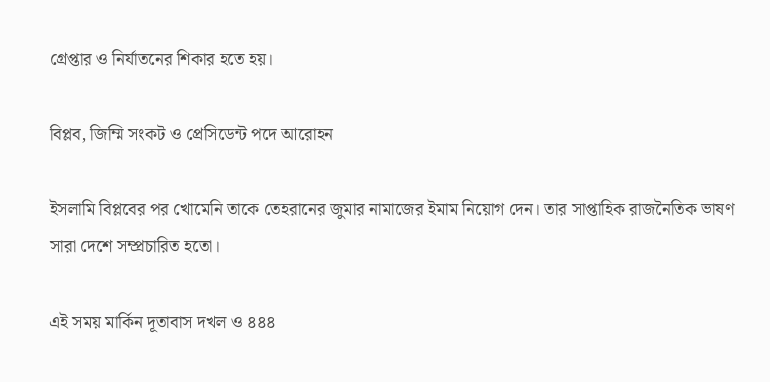গ্রেপ্তার ও নির্যাতনের শিকার হতে হয়।

বিপ্লব, জিম্মি সংকট ও প্রেসিডেন্ট পদে আরোহন

ইসলামি বিপ্লবের পর খোমেনি তাকে তেহরানের জুমার নামাজের ইমাম নিয়োগ দেন। তার সাপ্তাহিক রাজনৈতিক ভাষণ সারা দেশে সম্প্রচারিত হতো।

এই সময় মার্কিন দূতাবাস দখল ও ৪৪৪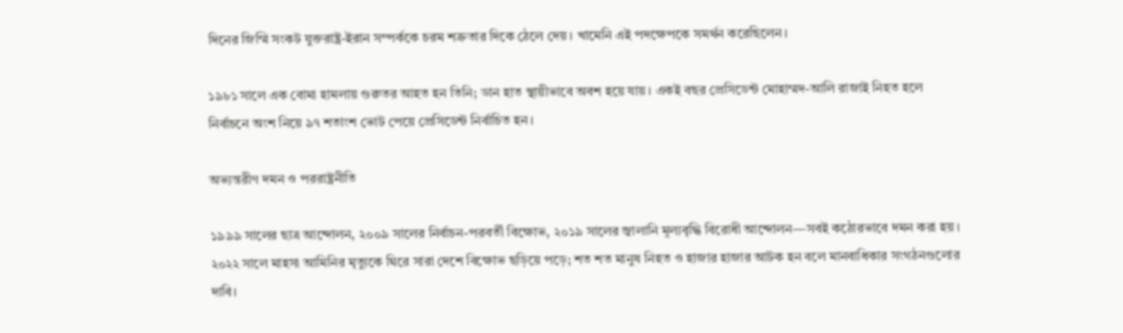দিনের জিম্মি সংকট যুক্তরাষ্ট্র-ইরান সম্পর্ককে চরম শত্রুতার দিকে ঠেলে দেয়। খামেনি এই পদক্ষেপকে সমর্থন করেছিলেন।

১৯৮১ সালে এক বোমা হামলায় গুরুতর আহত হন তিনি; ডান হাত স্থায়ীভাবে অবশ হয়ে যায়। একই বছর প্রেসিডেন্ট মোহাম্মদ-আলি রাজাই নিহত হলে নির্বাচনে অংশ নিয়ে ৯৭ শতাংশ ভোট পেয়ে প্রেসিডেন্ট নির্বাচিত হন।

অভ্যন্তরীণ দমন ও পররাষ্ট্রনীতি

১৯৯৯ সালের ছাত্র আন্দোলন, ২০০৯ সালের নির্বাচন-পরবর্তী বিক্ষোভ, ২০১৯ সালের জ্বালানি মূল্যবৃদ্ধি বিরোধী আন্দোলন—সবই কঠোরভাবে দমন করা হয়। ২০২২ সালে মাহসা আমিনির মৃত্যুকে ঘিরে সারা দেশে বিক্ষোভ ছড়িয়ে পড়ে; শত শত মানুষ নিহত ও হাজার হাজার আটক হন বলে মানবাধিকার সংগঠনগুলোর দাবি।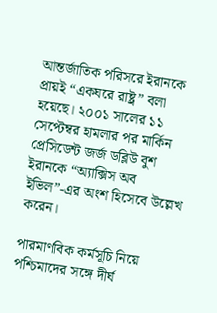আন্তর্জাতিক পরিসরে ইরানকে প্রায়ই “একঘরে রাষ্ট্র” বলা হয়েছে। ২০০১ সালের ১১ সেপ্টেম্বর হামলার পর মার্কিন প্রেসিডেন্ট জর্জ ডব্লিউ বুশ ইরানকে “অ্যাক্সিস অব ইভিল”-এর অংশ হিসেবে উল্লেখ করেন।

পারমাণবিক কর্মসূচি নিয়ে পশ্চিমাদের সঙ্গে দীর্ঘ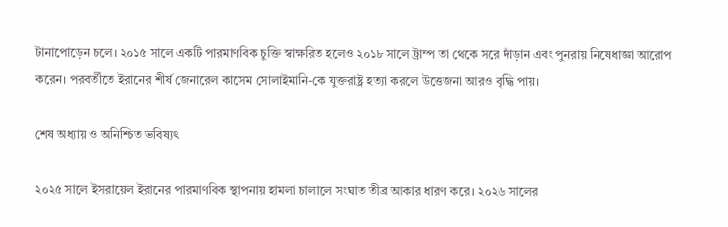টানাপোড়েন চলে। ২০১৫ সালে একটি পারমাণবিক চুক্তি স্বাক্ষরিত হলেও ২০১৮ সালে ট্রাম্প তা থেকে সরে দাঁড়ান এবং পুনরায় নিষেধাজ্ঞা আরোপ করেন। পরবর্তীতে ইরানের শীর্ষ জেনারেল কাসেম সোলাইমানি-কে যুক্তরাষ্ট্র হত্যা করলে উত্তেজনা আরও বৃদ্ধি পায়।

শেষ অধ্যায় ও অনিশ্চিত ভবিষ্যৎ

২০২৫ সালে ইসরায়েল ইরানের পারমাণবিক স্থাপনায় হামলা চালালে সংঘাত তীব্র আকার ধারণ করে। ২০২৬ সালের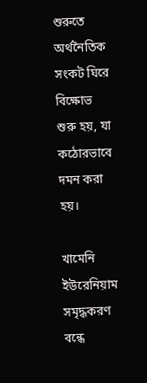শুরুতে অর্থনৈতিক সংকট ঘিরে বিক্ষোভ শুরু হয়, যা কঠোরভাবে দমন করা হয়।

খামেনি ইউরেনিয়াম সমৃদ্ধকরণ বন্ধে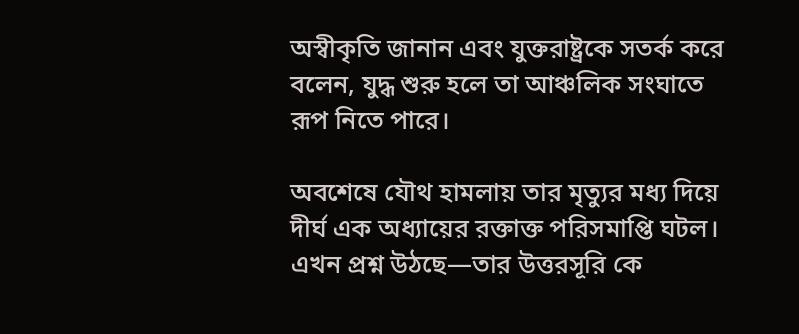অস্বীকৃতি জানান এবং যুক্তরাষ্ট্রকে সতর্ক করে বলেন, যুদ্ধ শুরু হলে তা আঞ্চলিক সংঘাতে রূপ নিতে পারে।

অবশেষে যৌথ হামলায় তার মৃত্যুর মধ্য দিয়ে দীর্ঘ এক অধ্যায়ের রক্তাক্ত পরিসমাপ্তি ঘটল। এখন প্রশ্ন উঠছে—তার উত্তরসূরি কে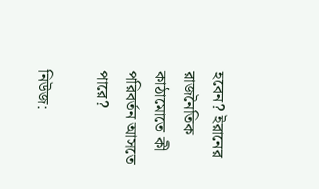হবেন? ইরানের রাজনৈতিক কাঠামোতে কী পরিবর্তন আসতে পারে?

নিউজ: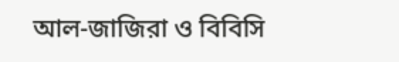আল-জাজিরা ও বিবিসি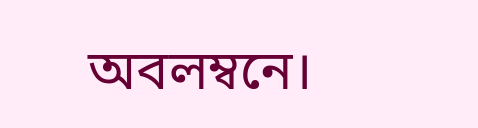অবলম্বনে।